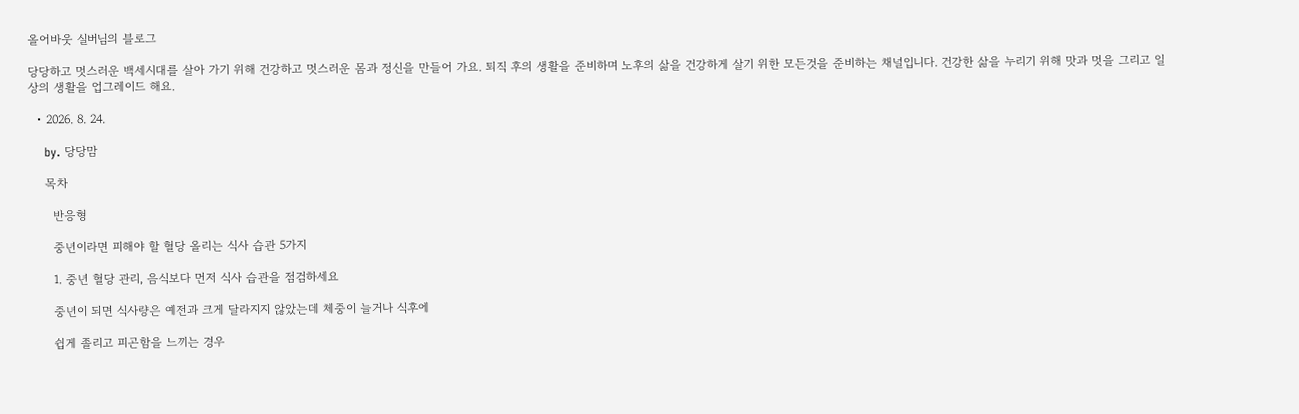올어바웃 실버님의 블로그

당당하고 멋스러운 백세시대를 살아 가기 위해 건강하고 멋스러운 몸과 정신을 만들어 가요. 퇴직 후의 생활을 준비하며 노후의 삶을 건강하게 살기 위한 모든것을 준비하는 채널입니다. 건강한 삶을 누리기 위해 맛과 멋을 그리고 일상의 생활을 업그레이드 해요.

  • 2026. 8. 24.

    by. 당당맘

    목차

      반응형

      중년이라면 피해야 할 혈당 올리는 식사 습관 5가지

      1. 중년 혈당 관리, 음식보다 먼저 식사 습관을 점검하세요

      중년이 되면 식사량은 예전과 크게 달라지지 않았는데 체중이 늘거나 식후에

      쉽게 졸리고 피곤함을 느끼는 경우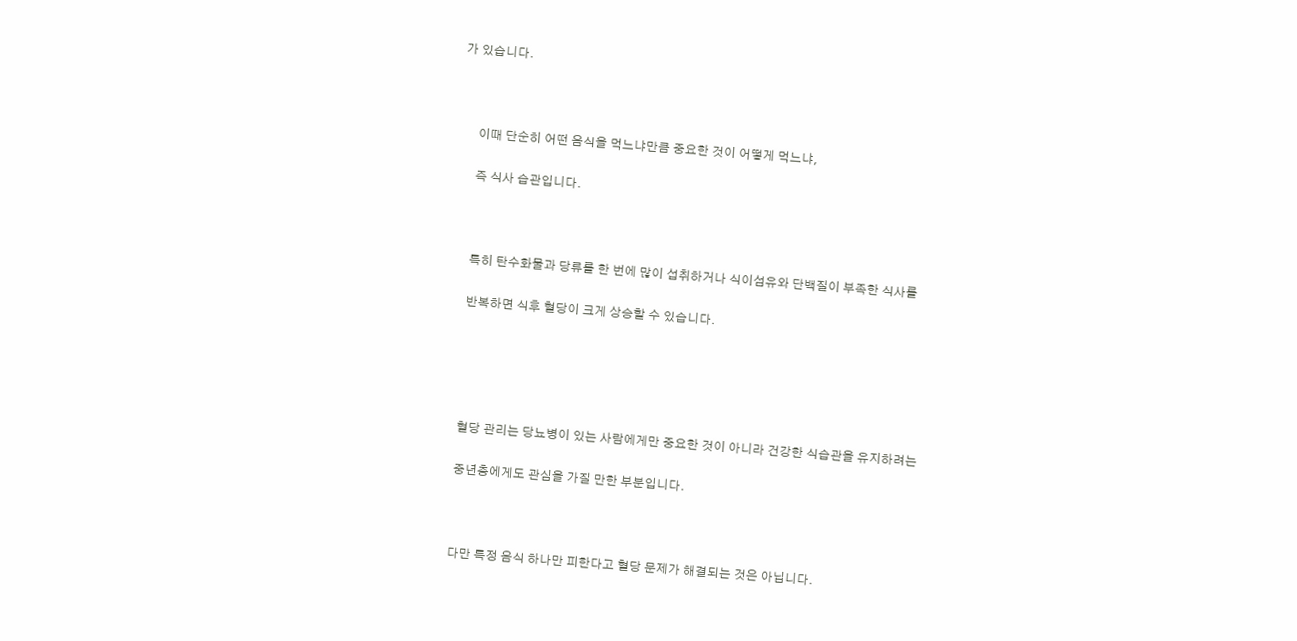가 있습니다.



      이때 단순히 어떤 음식을 먹느냐만큼 중요한 것이 어떻게 먹느냐,

      즉 식사 습관입니다.



      특히 탄수화물과 당류를 한 번에 많이 섭취하거나 식이섬유와 단백질이 부족한 식사를

      반복하면 식후 혈당이 크게 상승할 수 있습니다.





      혈당 관리는 당뇨병이 있는 사람에게만 중요한 것이 아니라 건강한 식습관을 유지하려는

      중년층에게도 관심을 가질 만한 부분입니다.



      다만 특정 음식 하나만 피한다고 혈당 문제가 해결되는 것은 아닙니다.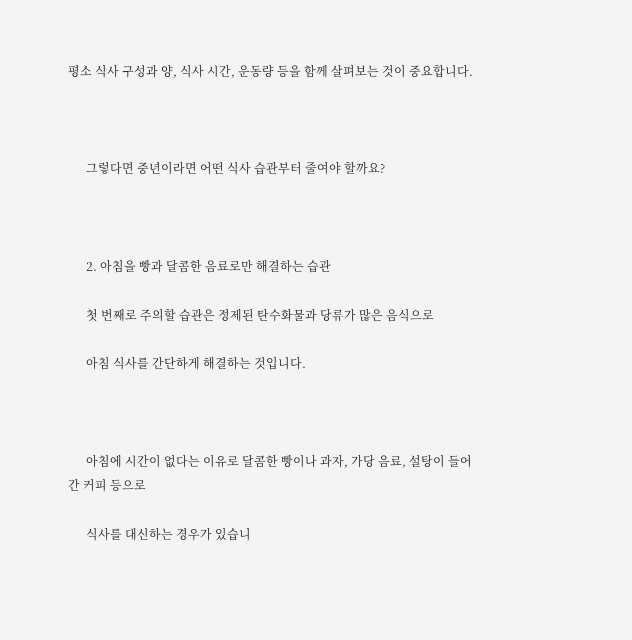평소 식사 구성과 양, 식사 시간, 운동량 등을 함께 살펴보는 것이 중요합니다.



      그렇다면 중년이라면 어떤 식사 습관부터 줄여야 할까요?



      2. 아침을 빵과 달콤한 음료로만 해결하는 습관

      첫 번째로 주의할 습관은 정제된 탄수화물과 당류가 많은 음식으로

      아침 식사를 간단하게 해결하는 것입니다.



      아침에 시간이 없다는 이유로 달콤한 빵이나 과자, 가당 음료, 설탕이 들어간 커피 등으로

      식사를 대신하는 경우가 있습니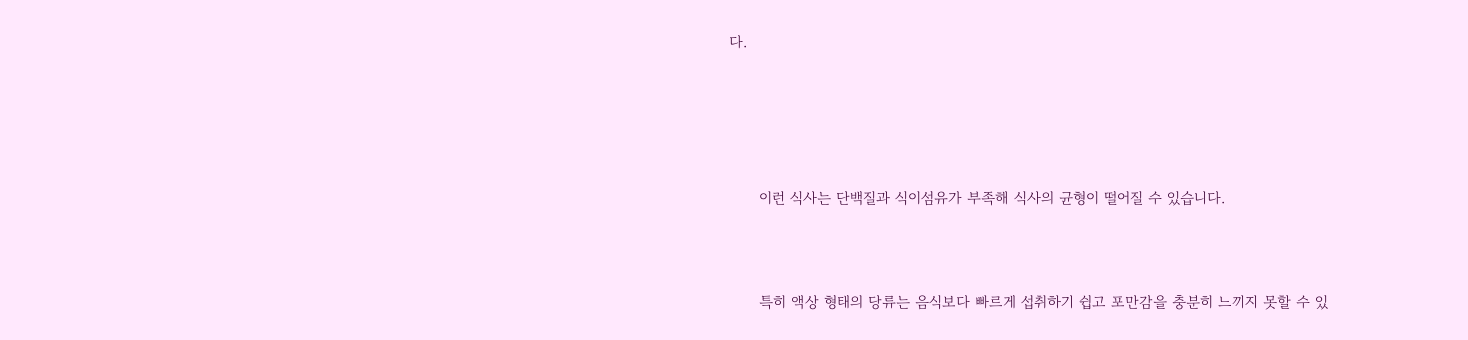다.





      이런 식사는 단백질과 식이섬유가 부족해 식사의 균형이 떨어질 수 있습니다.



      특히 액상 형태의 당류는 음식보다 빠르게 섭취하기 쉽고 포만감을 충분히 느끼지 못할 수 있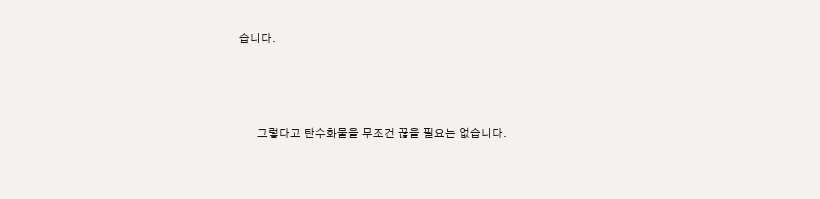습니다.



      그렇다고 탄수화물을 무조건 끊을 필요는 없습니다.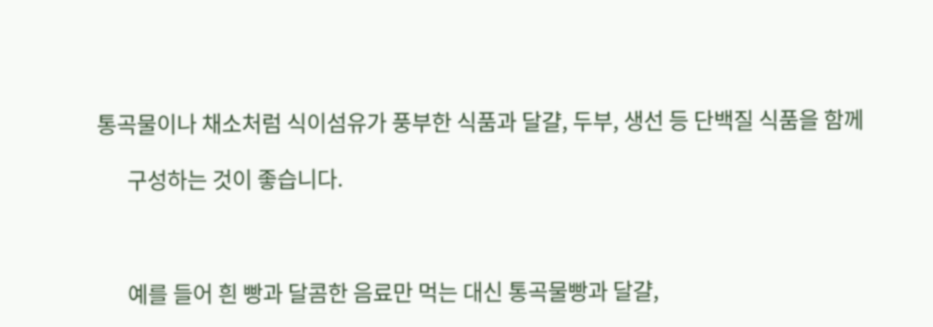통곡물이나 채소처럼 식이섬유가 풍부한 식품과 달걀, 두부, 생선 등 단백질 식품을 함께

      구성하는 것이 좋습니다.



      예를 들어 흰 빵과 달콤한 음료만 먹는 대신 통곡물빵과 달걀,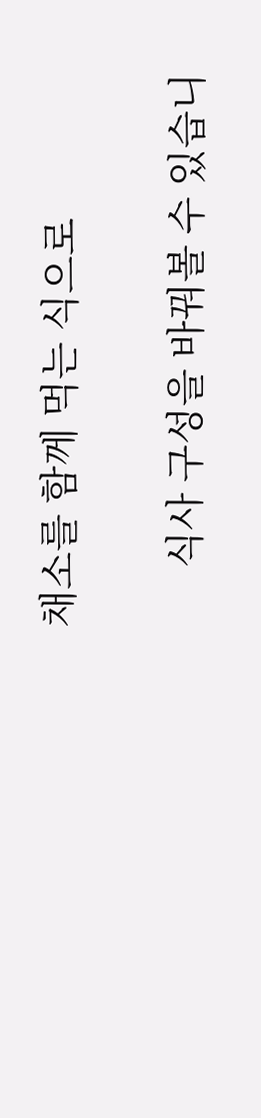채소를 함께 먹는 식으로

      식사 구성을 바꿔볼 수 있습니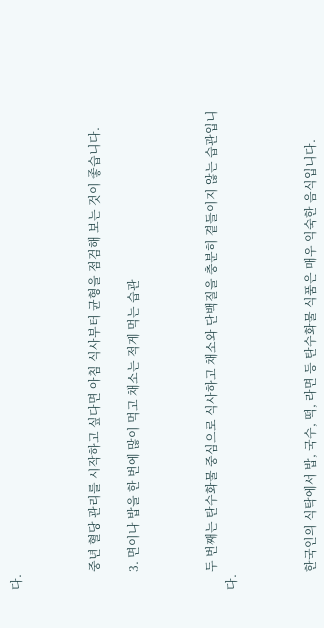다.



      중년 혈당 관리를 시작하고 싶다면 아침 식사부터 균형을 점검해 보는 것이 좋습니다.

      3. 면이나 밥을 한 번에 많이 먹고 채소는 적게 먹는 습관



      두 번째는 탄수화물 중심으로 식사하고 채소와 단백질을 충분히 곁들이지 않는 습관입니다.



      한국인의 식탁에서 밥, 국수, 떡, 라면 등 탄수화물 식품은 매우 익숙한 음식입니다.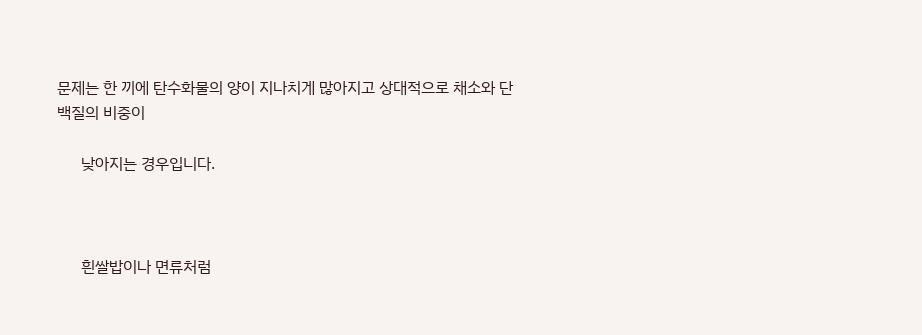문제는 한 끼에 탄수화물의 양이 지나치게 많아지고 상대적으로 채소와 단백질의 비중이

      낮아지는 경우입니다.



      흰쌀밥이나 면류처럼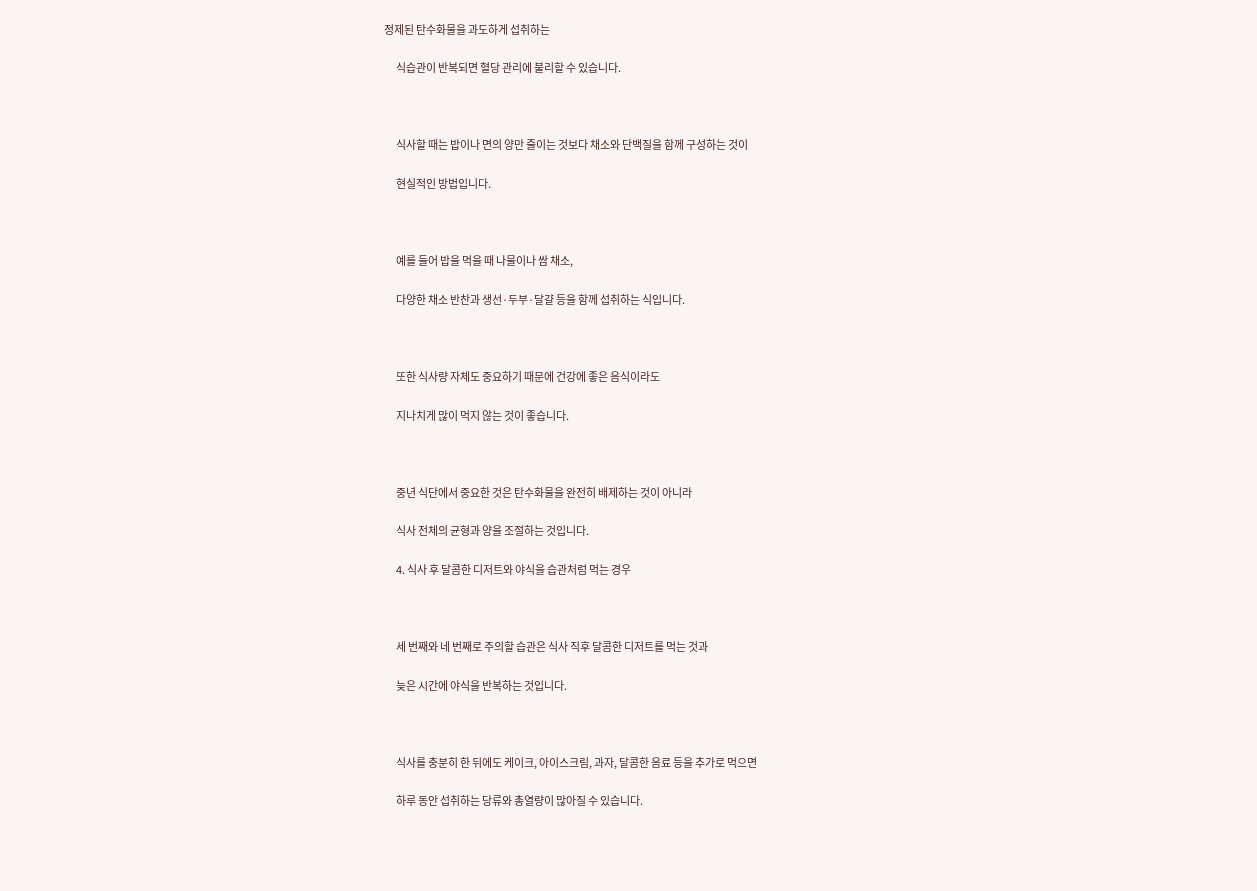정제된 탄수화물을 과도하게 섭취하는

      식습관이 반복되면 혈당 관리에 불리할 수 있습니다.



      식사할 때는 밥이나 면의 양만 줄이는 것보다 채소와 단백질을 함께 구성하는 것이

      현실적인 방법입니다.



      예를 들어 밥을 먹을 때 나물이나 쌈 채소,

      다양한 채소 반찬과 생선·두부·달걀 등을 함께 섭취하는 식입니다.



      또한 식사량 자체도 중요하기 때문에 건강에 좋은 음식이라도

      지나치게 많이 먹지 않는 것이 좋습니다.



      중년 식단에서 중요한 것은 탄수화물을 완전히 배제하는 것이 아니라

      식사 전체의 균형과 양을 조절하는 것입니다.

      4. 식사 후 달콤한 디저트와 야식을 습관처럼 먹는 경우



      세 번째와 네 번째로 주의할 습관은 식사 직후 달콤한 디저트를 먹는 것과

      늦은 시간에 야식을 반복하는 것입니다.



      식사를 충분히 한 뒤에도 케이크, 아이스크림, 과자, 달콤한 음료 등을 추가로 먹으면

      하루 동안 섭취하는 당류와 총열량이 많아질 수 있습니다.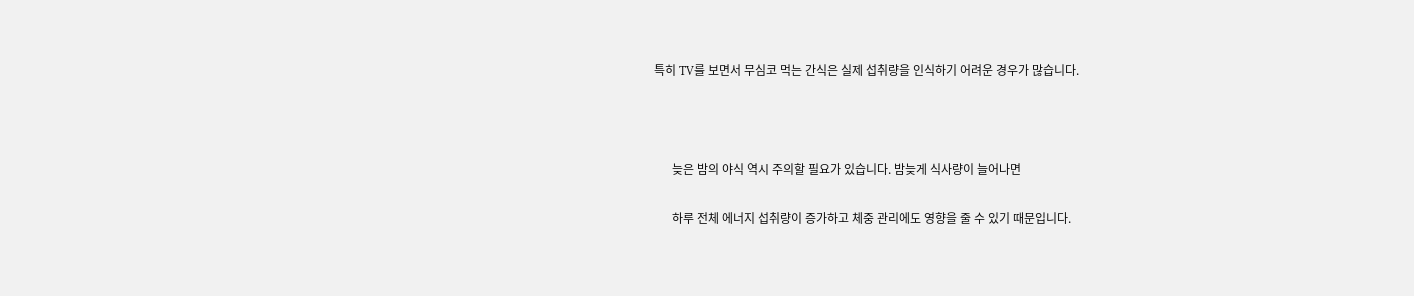특히 TV를 보면서 무심코 먹는 간식은 실제 섭취량을 인식하기 어려운 경우가 많습니다.



      늦은 밤의 야식 역시 주의할 필요가 있습니다. 밤늦게 식사량이 늘어나면

      하루 전체 에너지 섭취량이 증가하고 체중 관리에도 영향을 줄 수 있기 때문입니다.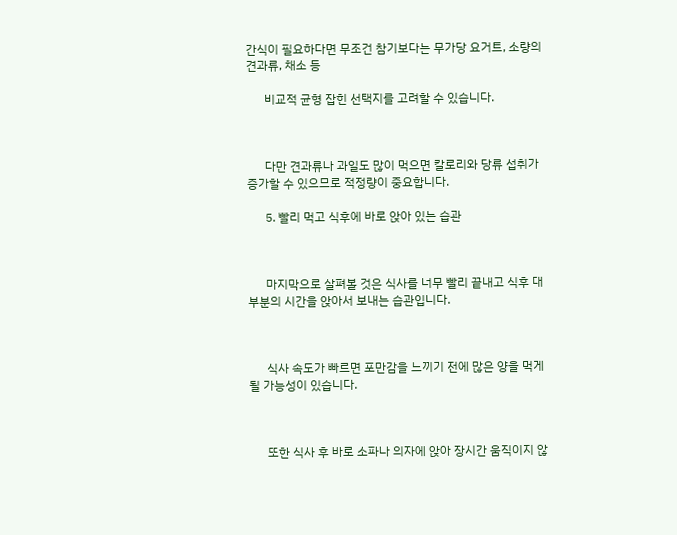간식이 필요하다면 무조건 참기보다는 무가당 요거트, 소량의 견과류, 채소 등

      비교적 균형 잡힌 선택지를 고려할 수 있습니다.



      다만 견과류나 과일도 많이 먹으면 칼로리와 당류 섭취가 증가할 수 있으므로 적정량이 중요합니다.

      5. 빨리 먹고 식후에 바로 앉아 있는 습관



      마지막으로 살펴볼 것은 식사를 너무 빨리 끝내고 식후 대부분의 시간을 앉아서 보내는 습관입니다.



      식사 속도가 빠르면 포만감을 느끼기 전에 많은 양을 먹게 될 가능성이 있습니다.



      또한 식사 후 바로 소파나 의자에 앉아 장시간 움직이지 않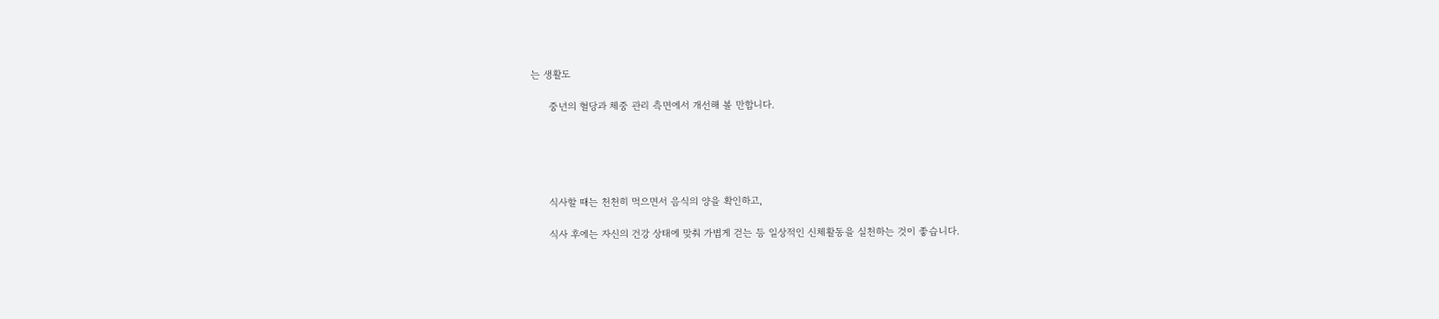는 생활도

      중년의 혈당과 체중 관리 측면에서 개선해 볼 만합니다.





      식사할 때는 천천히 먹으면서 음식의 양을 확인하고,

      식사 후에는 자신의 건강 상태에 맞춰 가볍게 걷는 등 일상적인 신체활동을 실천하는 것이 좋습니다.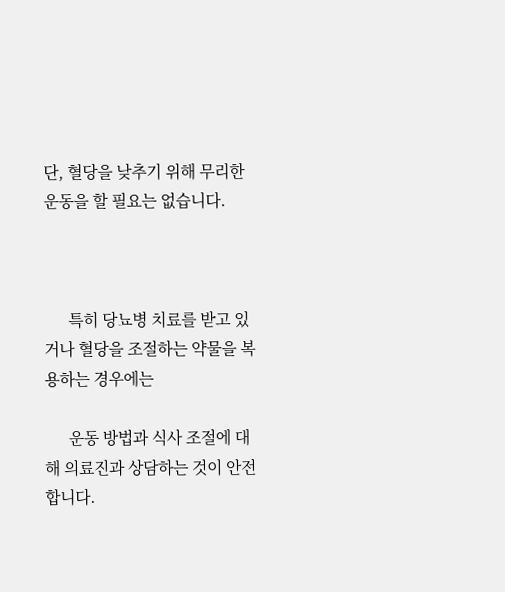단, 혈당을 낮추기 위해 무리한 운동을 할 필요는 없습니다.



      특히 당뇨병 치료를 받고 있거나 혈당을 조절하는 약물을 복용하는 경우에는

      운동 방법과 식사 조절에 대해 의료진과 상담하는 것이 안전합니다.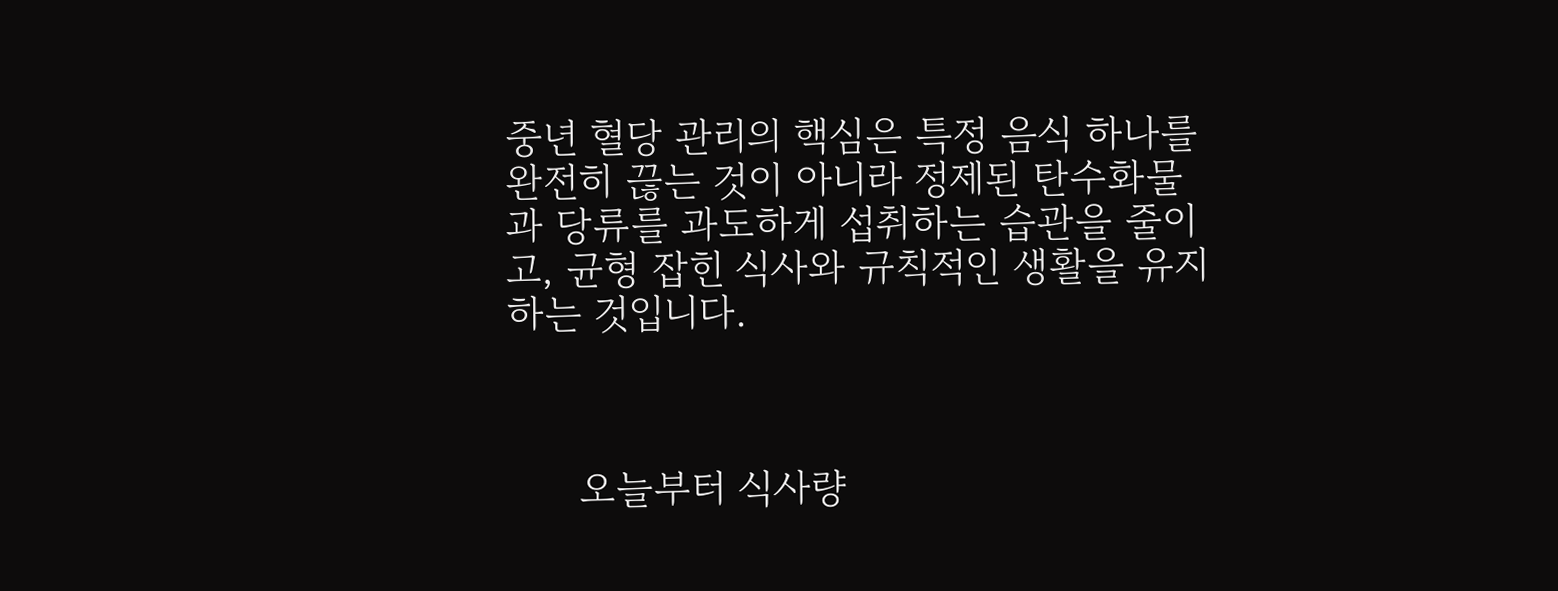중년 혈당 관리의 핵심은 특정 음식 하나를 완전히 끊는 것이 아니라 정제된 탄수화물과 당류를 과도하게 섭취하는 습관을 줄이고, 균형 잡힌 식사와 규칙적인 생활을 유지하는 것입니다.



      오늘부터 식사량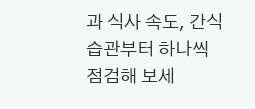과 식사 속도, 간식 습관부터 하나씩 점검해 보세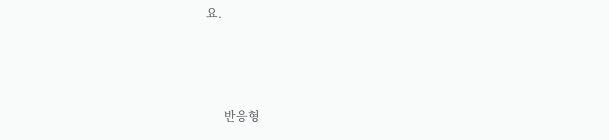요.



      반응형